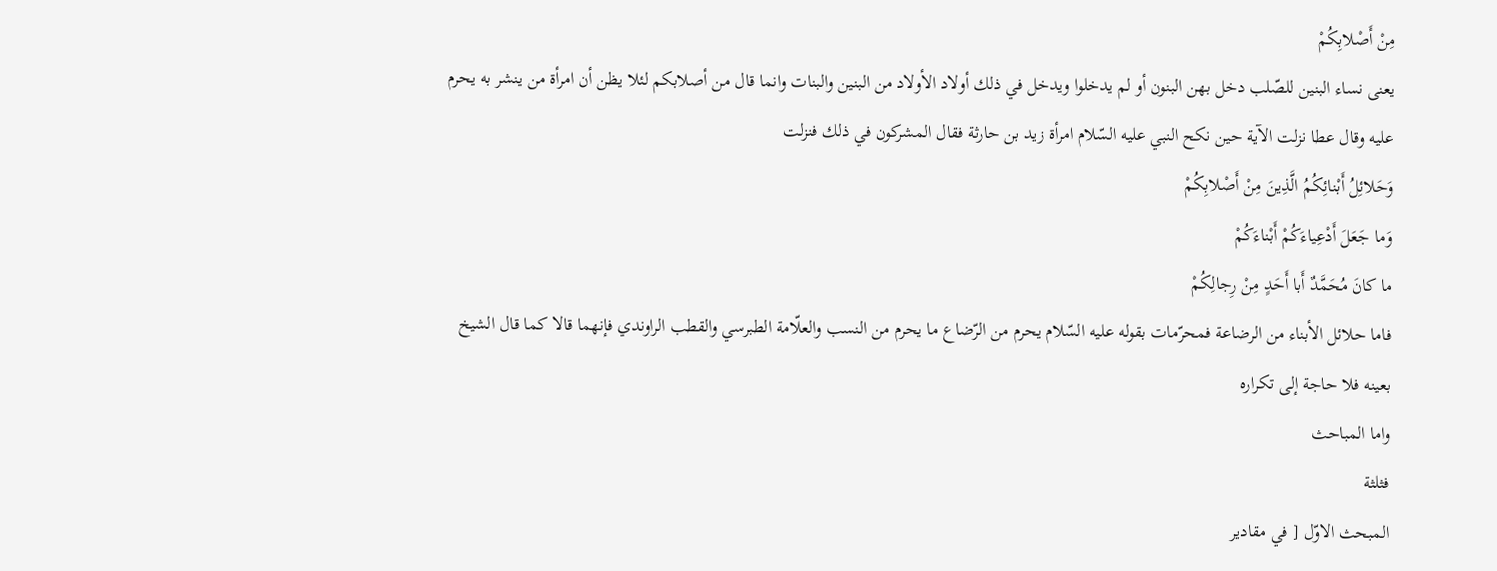مِنْ أَصْلابِكُمْ
يعنى نساء البنين للصّلب دخل بهن البنون أو لم يدخلوا ويدخل في ذلك أولاد الأولاد من البنين والبنات وانما قال من أصلابكم لئلا يظن أن امرأة من ينشر به يحرم عليه وقال عطا نزلت الآية حين نكح النبي عليه السّلام امرأة زيد بن حارثة فقال المشركون في ذلك فنزلت
وَحَلائِلُ أَبْنائِكُمُ الَّذِينَ مِنْ أَصْلابِكُمْ
وَما جَعَلَ أَدْعِياءَكُمْ أَبْناءَكُمْ
ما كانَ مُحَمَّدٌ أَبا أَحَدٍ مِنْ رِجالِكُمْ
فاما حلائل الأبناء من الرضاعة فمحرّمات بقوله عليه السّلام يحرم من الرّضاع ما يحرم من النسب والعلّامة الطبرسي والقطب الراوندي فإنهما قالا كما قال الشيخ بعينه فلا حاجة إلى تكراره
واما المباحث
فثلثة
المبحث الاوّل [ في مقادير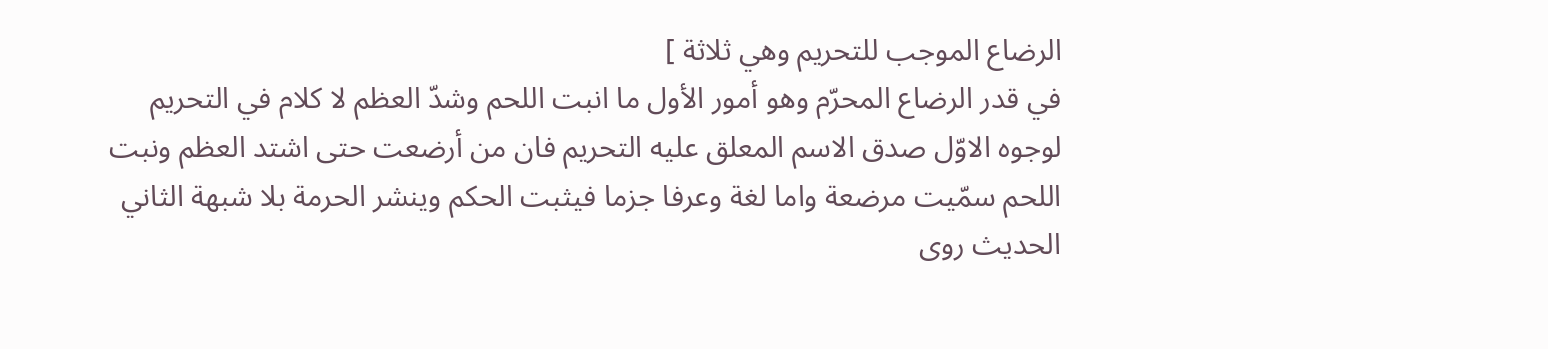الرضاع الموجب للتحريم وهي ثلاثة ]
في قدر الرضاع المحرّم وهو أمور الأول ما انبت اللحم وشدّ العظم لا كلام في التحريم لوجوه الاوّل صدق الاسم المعلق عليه التحريم فان من أرضعت حتى اشتد العظم ونبت اللحم سمّيت مرضعة واما لغة وعرفا جزما فيثبت الحكم وينشر الحرمة بلا شبهة الثاني الحديث روى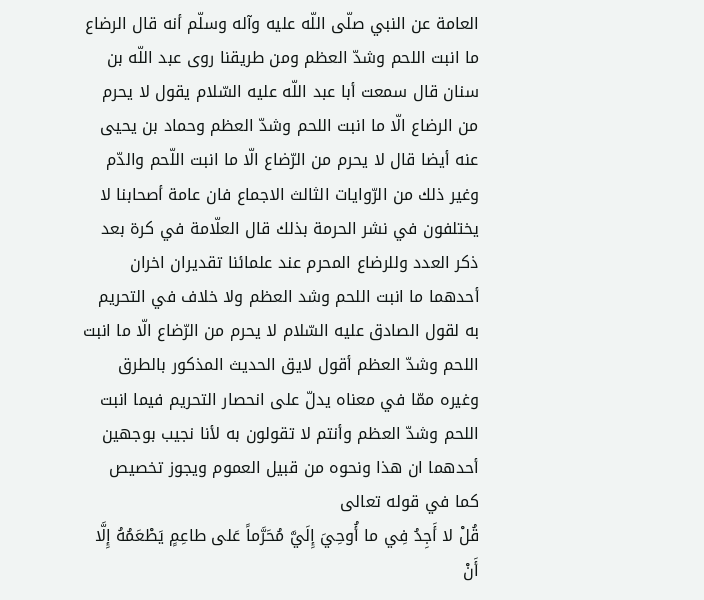العامة عن النبي صلّى اللّه عليه وآله وسلّم أنه قال الرضاع ما انبت اللحم وشدّ العظم ومن طريقنا روى عبد اللّه بن سنان قال سمعت أبا عبد اللّه عليه السّلام يقول لا يحرم من الرضاع الّا ما انبت اللحم وشدّ العظم وحماد بن يحيى عنه أيضا قال لا يحرم من الرّضاع الّا ما انبت اللّحم والدّم وغير ذلك من الرّوايات الثالث الاجماع فان عامة أصحابنا لا يختلفون في نشر الحرمة بذلك قال العلّامة في كرة بعد ذكر العدد وللرضاع المحرم عند علمائنا تقديران اخران أحدهما ما انبت اللحم وشد العظم ولا خلاف في التحريم به لقول الصادق عليه السّلام لا يحرم من الرّضاع الّا ما انبت اللحم وشدّ العظم أقول لايق الحديث المذكور بالطرق وغيره ممّا في معناه يدلّ على انحصار التحريم فيما انبت اللحم وشدّ العظم وأنتم لا تقولون به لأنا نجيب بوجهين أحدهما ان هذا ونحوه من قبيل العموم ويجوز تخصيص كما في قوله تعالى
قُلْ لا أَجِدُ فِي ما أُوحِيَ إِلَيَّ مُحَرَّماً عَلى طاعِمٍ يَطْعَمُهُ إِلَّا أَنْ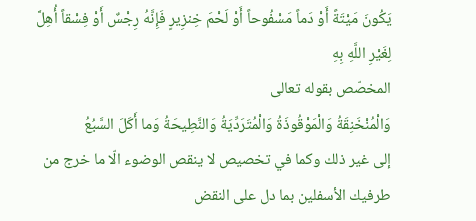يَكُونَ مَيْتَةً أَوْ دَماً مَسْفُوحاً أَوْ لَحْمَ خِنزِيرٍ فَإِنَّهُ رِجْسٌ أَوْ فِسْقاً أُهِلَّ لِغَيْرِ اللَّهِ بِهِ
المخصّص بقوله تعالى
وَالْمُنْخَنِقَةُ وَالْمَوْقُوذَةُ وَالْمُتَرَدِّيَةُ وَالنَّطِيحَةُ وَما أَكَلَ السَّبُعُ
إلى غير ذلك وكما في تخصيص لا ينقص الوضوء الّا ما خرج من طرفيك الأسفلين بما دل على النقض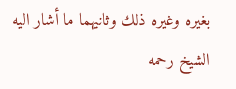بغيره وغيره ذلك وثانيهما ما أشار اليه الشيخ رحمه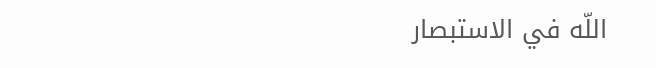اللّه في الاستبصار